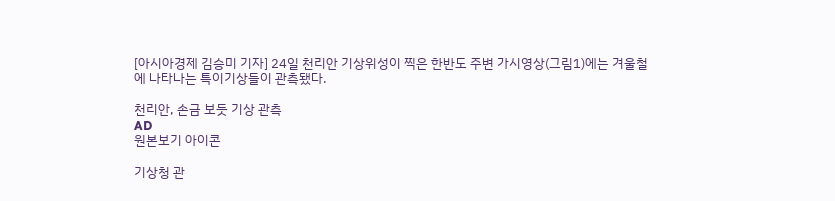[아시아경제 김승미 기자] 24일 천리안 기상위성이 찍은 한반도 주변 가시영상(그림1)에는 겨울철에 나타나는 특이기상들이 관측됐다.

천리안, 손금 보듯 기상 관측
AD
원본보기 아이콘

기상청 관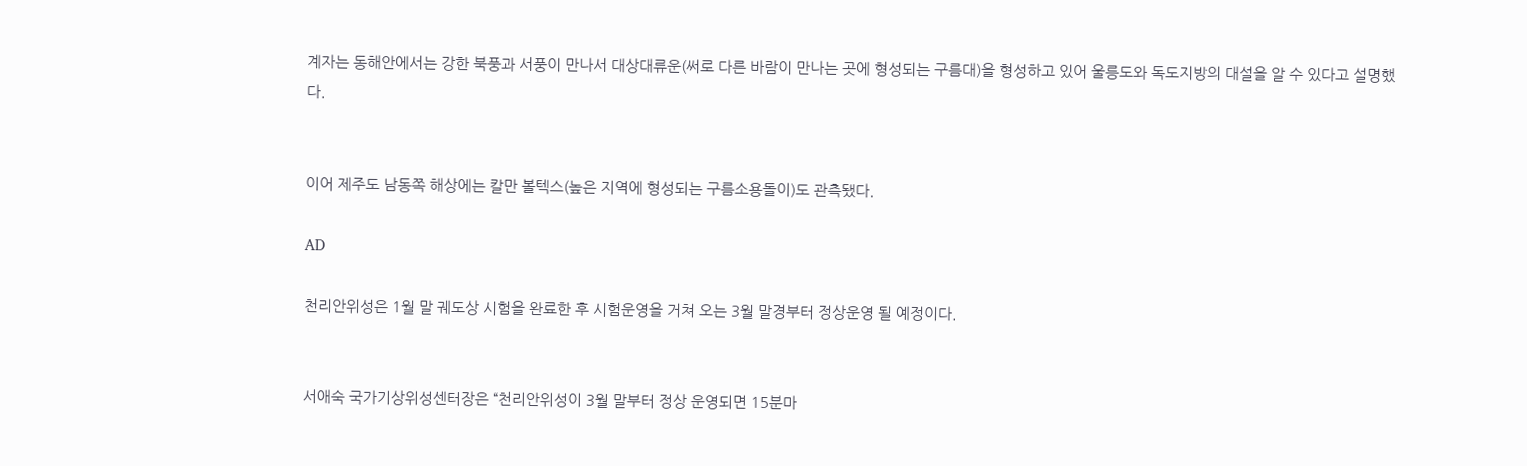계자는 동해안에서는 강한 북풍과 서풍이 만나서 대상대류운(써로 다른 바람이 만나는 곳에 형성되는 구름대)을 형성하고 있어 울릉도와 독도지방의 대설을 알 수 있다고 설명했다.


이어 제주도 남동쪽 해상에는 칼만 볼텍스(높은 지역에 형성되는 구름소용돌이)도 관측됐다.

AD

천리안위성은 1월 말 궤도상 시험을 완료한 후 시험운영을 거쳐 오는 3월 말경부터 정상운영 될 예정이다.


서애숙 국가기상위성센터장은 “천리안위성이 3월 말부터 정상 운영되면 15분마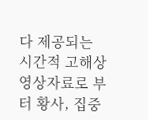다 제공되는 시간적 고해상 영상자료로 부터 황사, 집중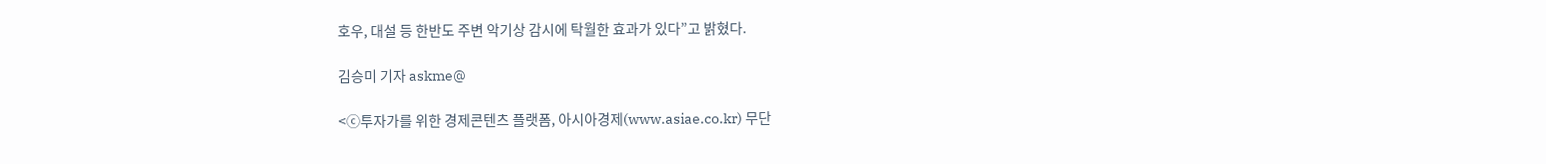호우, 대설 등 한반도 주변 악기상 감시에 탁월한 효과가 있다”고 밝혔다.

김승미 기자 askme@

<ⓒ투자가를 위한 경제콘텐츠 플랫폼, 아시아경제(www.asiae.co.kr) 무단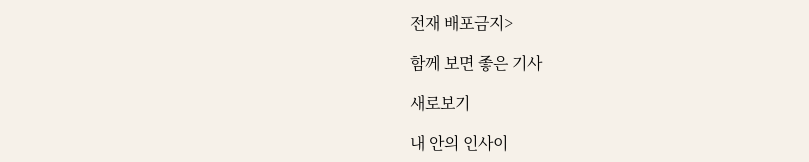전재 배포금지>

함께 보면 좋은 기사

새로보기

내 안의 인사이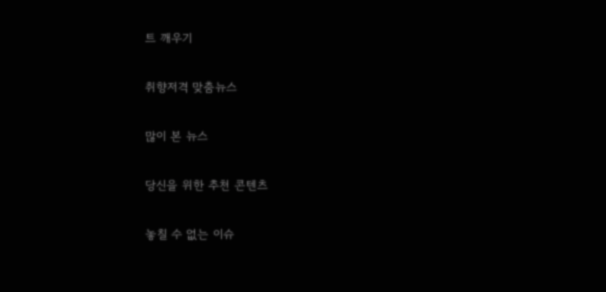트 깨우기

취향저격 맞춤뉴스

많이 본 뉴스

당신을 위한 추천 콘텐츠

놓칠 수 없는 이슈